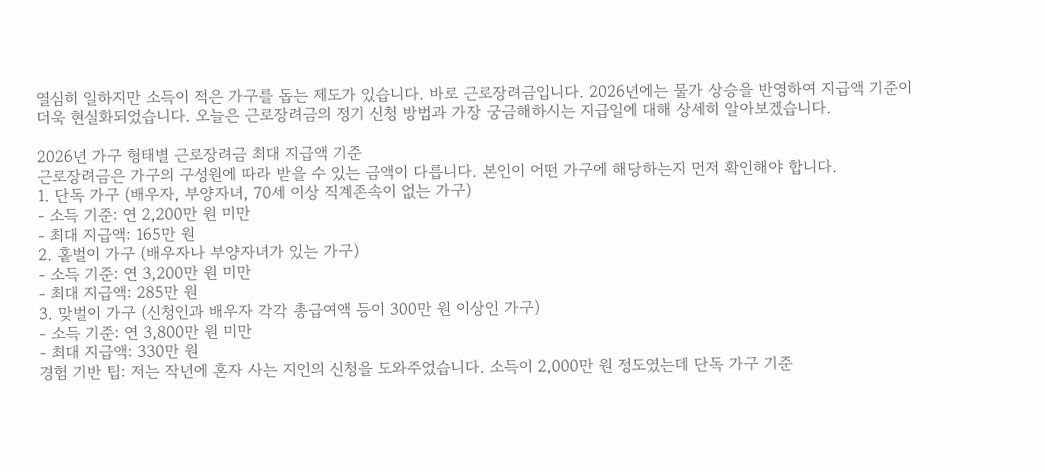열심히 일하지만 소득이 적은 가구를 돕는 제도가 있습니다. 바로 근로장려금입니다. 2026년에는 물가 상승을 반영하여 지급액 기준이 더욱 현실화되었습니다. 오늘은 근로장려금의 정기 신청 방법과 가장 궁금해하시는 지급일에 대해 상세히 알아보겠습니다.

2026년 가구 형태별 근로장려금 최대 지급액 기준
근로장려금은 가구의 구성원에 따라 받을 수 있는 금액이 다릅니다. 본인이 어떤 가구에 해당하는지 먼저 확인해야 합니다.
1. 단독 가구 (배우자, 부양자녀, 70세 이상 직계존속이 없는 가구)
- 소득 기준: 연 2,200만 원 미만
- 최대 지급액: 165만 원
2. 홑벌이 가구 (배우자나 부양자녀가 있는 가구)
- 소득 기준: 연 3,200만 원 미만
- 최대 지급액: 285만 원
3. 맞벌이 가구 (신청인과 배우자 각각 총급여액 등이 300만 원 이상인 가구)
- 소득 기준: 연 3,800만 원 미만
- 최대 지급액: 330만 원
경험 기반 팁: 저는 작년에 혼자 사는 지인의 신청을 도와주었습니다. 소득이 2,000만 원 정도였는데 단독 가구 기준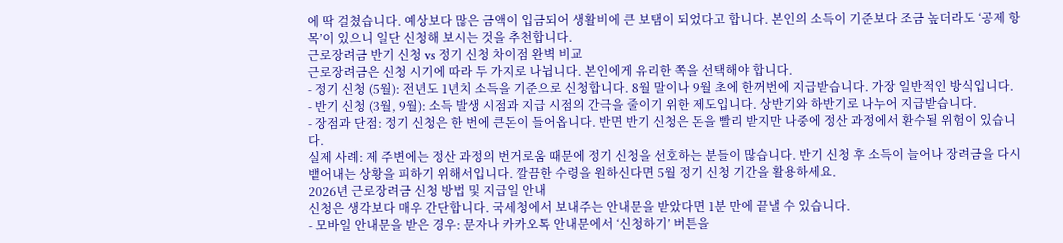에 딱 걸쳤습니다. 예상보다 많은 금액이 입금되어 생활비에 큰 보탬이 되었다고 합니다. 본인의 소득이 기준보다 조금 높더라도 ‘공제 항목’이 있으니 일단 신청해 보시는 것을 추천합니다.
근로장려금 반기 신청 vs 정기 신청 차이점 완벽 비교
근로장려금은 신청 시기에 따라 두 가지로 나뉩니다. 본인에게 유리한 쪽을 선택해야 합니다.
- 정기 신청 (5월): 전년도 1년치 소득을 기준으로 신청합니다. 8월 말이나 9월 초에 한꺼번에 지급받습니다. 가장 일반적인 방식입니다.
- 반기 신청 (3월, 9월): 소득 발생 시점과 지급 시점의 간극을 줄이기 위한 제도입니다. 상반기와 하반기로 나누어 지급받습니다.
- 장점과 단점: 정기 신청은 한 번에 큰돈이 들어옵니다. 반면 반기 신청은 돈을 빨리 받지만 나중에 정산 과정에서 환수될 위험이 있습니다.
실제 사례: 제 주변에는 정산 과정의 번거로움 때문에 정기 신청을 선호하는 분들이 많습니다. 반기 신청 후 소득이 늘어나 장려금을 다시 뱉어내는 상황을 피하기 위해서입니다. 깔끔한 수령을 원하신다면 5월 정기 신청 기간을 활용하세요.
2026년 근로장려금 신청 방법 및 지급일 안내
신청은 생각보다 매우 간단합니다. 국세청에서 보내주는 안내문을 받았다면 1분 만에 끝낼 수 있습니다.
- 모바일 안내문을 받은 경우: 문자나 카카오톡 안내문에서 ‘신청하기’ 버튼을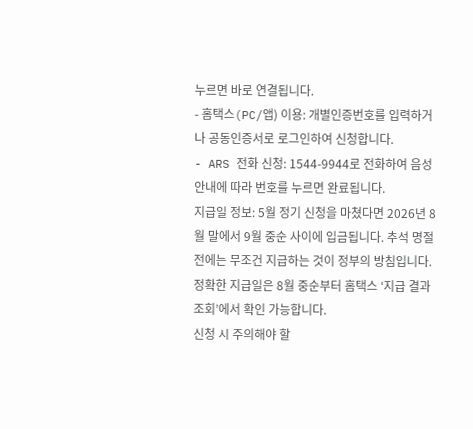누르면 바로 연결됩니다.
- 홈택스(PC/앱) 이용: 개별인증번호를 입력하거나 공동인증서로 로그인하여 신청합니다.
- ARS 전화 신청: 1544-9944로 전화하여 음성 안내에 따라 번호를 누르면 완료됩니다.
지급일 정보: 5월 정기 신청을 마쳤다면 2026년 8월 말에서 9월 중순 사이에 입금됩니다. 추석 명절 전에는 무조건 지급하는 것이 정부의 방침입니다. 정확한 지급일은 8월 중순부터 홈택스 ‘지급 결과 조회’에서 확인 가능합니다.
신청 시 주의해야 할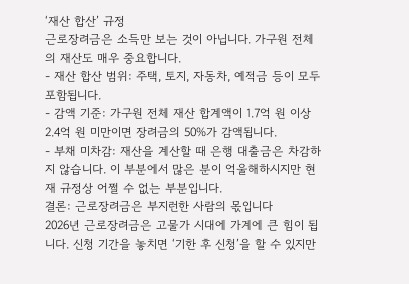‘재산 합산’ 규정
근로장려금은 소득만 보는 것이 아닙니다. 가구원 전체의 재산도 매우 중요합니다.
- 재산 합산 범위: 주택, 토지, 자동차, 예적금 등이 모두 포함됩니다.
- 감액 기준: 가구원 전체 재산 합계액이 1.7억 원 이상 2.4억 원 미만이면 장려금의 50%가 감액됩니다.
- 부채 미차감: 재산을 계산할 때 은행 대출금은 차감하지 않습니다. 이 부분에서 많은 분이 억울해하시지만 현재 규정상 어쩔 수 없는 부분입니다.
결론: 근로장려금은 부지런한 사람의 몫입니다
2026년 근로장려금은 고물가 시대에 가계에 큰 힘이 됩니다. 신청 기간을 놓치면 ‘기한 후 신청’을 할 수 있지만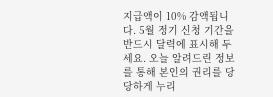지급액이 10% 감액됩니다. 5월 정기 신청 기간을 반드시 달력에 표시해 두세요. 오늘 알려드린 정보를 통해 본인의 권리를 당당하게 누리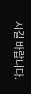시길 바랍니다.